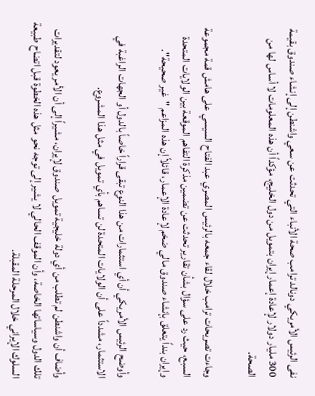نفى الرئيس الأمريكي دونالد ترامب صحة الأنباء التي تحدثت عن سعي واشنطن إلى إنشاء صندوق بقيمة 300 مليار دولار لإعادة إعمار إيران بتمويل من دول الخليج، مؤكداً أن هذه المعلومات لا أساس لها من الصحة.

وجاءت تصريحات ترامب خلال لقاء جمعه بالرئيس المصري عبد الفتاح السيسي على هامش قمة مجموعة السبع، حيث رد على سؤال بشأن تقارير تحدثت عن تضمين مذكرة التفاهم الموقعة بين الولايات المتحدة وإيران بنداً يتعلق بإنشاء صندوق مالي ضخم لإعادة الإعمار، قائلاً إن هذه المزاعم "غير صحيحة".

وأوضح الرئيس الأمريكي أن أي استثمارات من هذا النوع تبقى قراراً خاصاً بالدول أو الجهات الراغبة في الاستثمار، مشدداً على أن الولايات المتحدة لن تساهم بأي تمويل في مثل هذا المشروع.

وأضاف أن واشنطن لم تطلب من أي دولة خليجية تمويل صندوق لإيران، مشيراً إلى أن الأمر يعود لتقديرات تلك الدول وسياساتها الخاصة، وأن الموقف الحالي لا يشير إلى توجه نحو مثل هذه الخطوة قبل اتضاح طبيعة السلوك الإيراني خلال المرحلة المقبلة.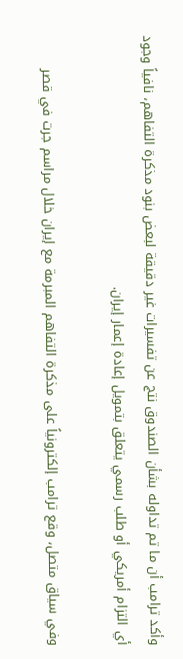وأكد ترامب أن ما تم تداوله بشأن الصندوق نتج عن تفسيرات غير دقيقة لبعض بنود مذكرة التفاهم، نافياً وجود أي التزام أمريكي أو طلب رسمي يتعلق بتمويل إعادة إعمار إيران.

وفي سياق متصل، وقع ترامب إلكترونياً على مذكرة التفاهم المبرمة مع إيران خلال مراسم جرت في قصر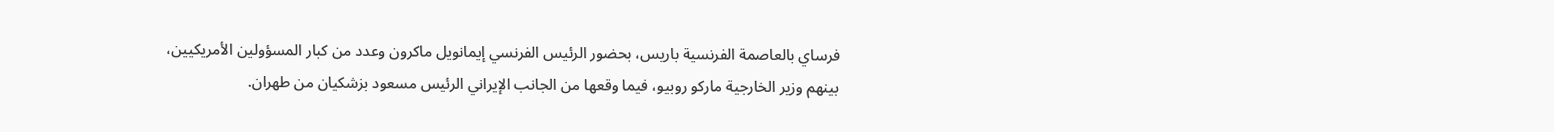فرساي بالعاصمة الفرنسية باريس، بحضور الرئيس الفرنسي إيمانويل ماكرون وعدد من كبار المسؤولين الأمريكيين، بينهم وزير الخارجية ماركو روبيو، فيما وقعها من الجانب الإيراني الرئيس مسعود بزشكيان من طهران.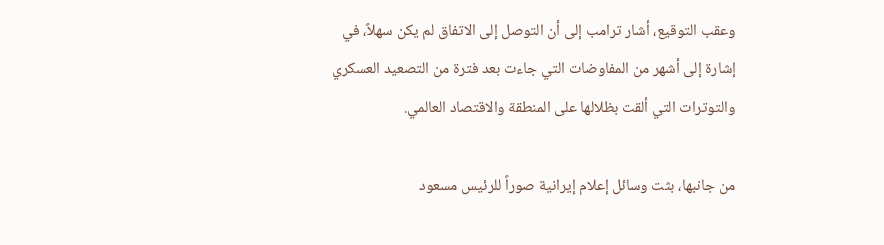وعقب التوقيع، أشار ترامب إلى أن التوصل إلى الاتفاق لم يكن سهلاً، في إشارة إلى أشهر من المفاوضات التي جاءت بعد فترة من التصعيد العسكري والتوترات التي ألقت بظلالها على المنطقة والاقتصاد العالمي.

من جانبها، بثت وسائل إعلام إيرانية صوراً للرئيس مسعود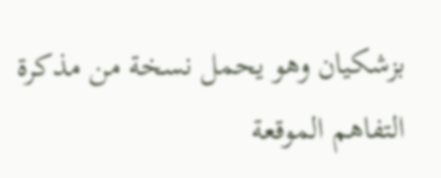بزشكيان وهو يحمل نسخة من مذكرة التفاهم الموقعة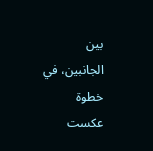بين الجانبين، في خطوة عكست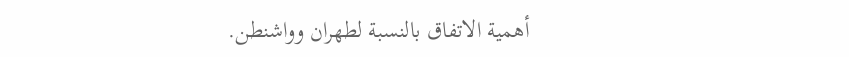أهمية الاتفاق بالنسبة لطهران وواشنطن.